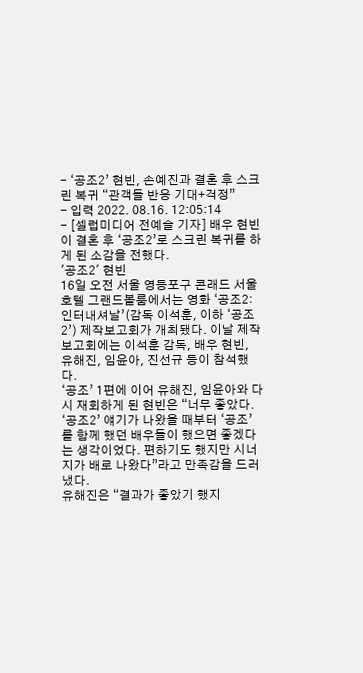- ‘공조2’ 현빈, 손예진과 결혼 후 스크린 복귀 “관객들 반응 기대+걱정”
- 입력 2022. 08.16. 12:05:14
- [셀럽미디어 전예슬 기자] 배우 현빈이 결혼 후 ‘공조2’로 스크린 복귀를 하게 된 소감을 전했다.
'공조2' 현빈
16일 오전 서울 영등포구 콘래드 서울 호텔 그랜드볼룸에서는 영화 ‘공조2: 인터내셔날’(감독 이석훈, 이하 ‘공조2’) 제작보고회가 개최됐다. 이날 제작보고회에는 이석훈 감독, 배우 현빈, 유해진, 임윤아, 진선규 등이 참석했다.
‘공조’ 1편에 이어 유해진, 임윤아와 다시 재회하게 된 현빈은 “너무 좋았다. ‘공조2’ 얘기가 나왔을 때부터 ‘공조’를 함께 했던 배우들이 했으면 좋겠다는 생각이었다. 편하기도 했지만 시너지가 배로 나왔다”라고 만족감을 드러냈다.
유해진은 “결과가 좋았기 했지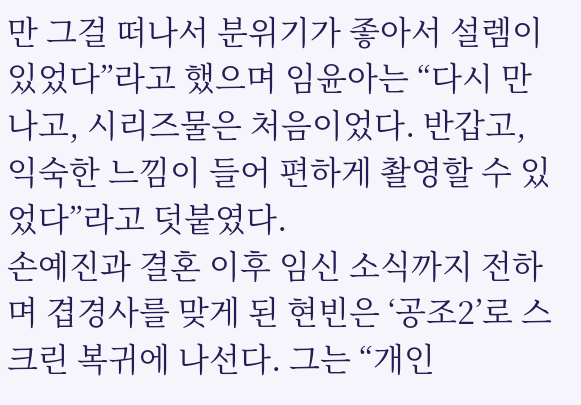만 그걸 떠나서 분위기가 좋아서 설렘이 있었다”라고 했으며 임윤아는 “다시 만나고, 시리즈물은 처음이었다. 반갑고, 익숙한 느낌이 들어 편하게 촬영할 수 있었다”라고 덧붙였다.
손예진과 결혼 이후 임신 소식까지 전하며 겹경사를 맞게 된 현빈은 ‘공조2’로 스크린 복귀에 나선다. 그는 “개인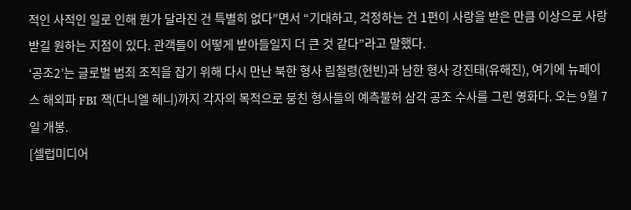적인 사적인 일로 인해 뭔가 달라진 건 특별히 없다”면서 “기대하고, 걱정하는 건 1편이 사랑을 받은 만큼 이상으로 사랑 받길 원하는 지점이 있다. 관객들이 어떻게 받아들일지 더 큰 것 같다”라고 말했다.
‘공조2’는 글로벌 범죄 조직을 잡기 위해 다시 만난 북한 형사 림철령(현빈)과 남한 형사 강진태(유해진), 여기에 뉴페이스 해외파 FBI 잭(다니엘 헤니)까지 각자의 목적으로 뭉친 형사들의 예측불허 삼각 공조 수사를 그린 영화다. 오는 9월 7일 개봉.
[셀럽미디어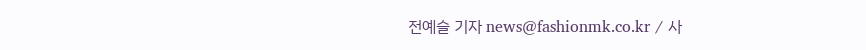전예슬 기자 news@fashionmk.co.kr / 사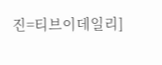진=티브이데일리]